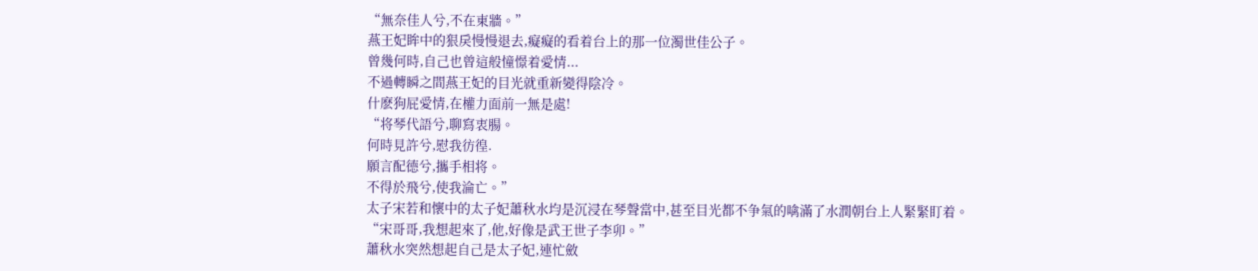“無奈佳人兮,不在東牆。”
燕王妃眸中的狠戾慢慢退去,癡癡的看着台上的那一位濁世佳公子。
曾幾何時,自己也曾這般憧憬着愛情...
不過轉瞬之間燕王妃的目光就重新變得陰冷。
什麽狗屁愛情,在權力面前一無是處!
“将琴代語兮,聊寫衷腸。
何時見許兮,慰我彷徨.
願言配德兮,攜手相将。
不得於飛兮,使我淪亡。”
太子宋若和懷中的太子妃蕭秋水均是沉浸在琴聲當中,甚至目光都不争氣的噙滿了水潤朝台上人緊緊盯着。
“宋哥哥,我想起來了,他,好像是武王世子李卯。”
蕭秋水突然想起自己是太子妃,連忙斂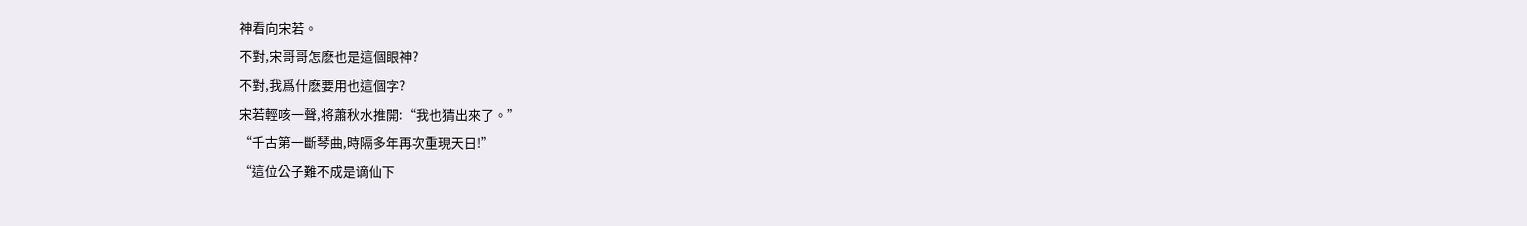神看向宋若。
不對,宋哥哥怎麽也是這個眼神?
不對,我爲什麽要用也這個字?
宋若輕咳一聲,将蕭秋水推開:“我也猜出來了。”
“千古第一斷琴曲,時隔多年再次重現天日!”
“這位公子難不成是谪仙下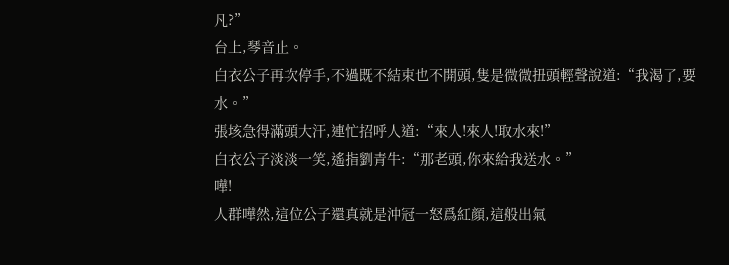凡?”
台上,琴音止。
白衣公子再次停手,不過既不結束也不開頭,隻是微微扭頭輕聲說道:“我渴了,要水。”
張垓急得滿頭大汗,連忙招呼人道:“來人!來人!取水來!”
白衣公子淡淡一笑,遙指劉青牛:“那老頭,你來給我送水。”
嘩!
人群嘩然,這位公子還真就是沖冠一怒爲紅顔,這般出氣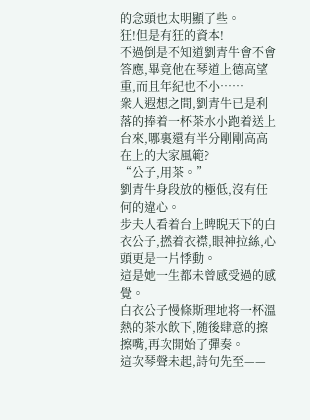的念頭也太明顯了些。
狂!但是有狂的資本!
不過倒是不知道劉青牛會不會答應,畢竟他在琴道上德高望重,而且年紀也不小……
衆人遐想之間,劉青牛已是利落的捧着一杯茶水小跑着送上台來,哪裏還有半分剛剛高高在上的大家風範?
“公子,用茶。”
劉青牛身段放的極低,沒有任何的違心。
步夫人看着台上睥睨天下的白衣公子,撚着衣襟,眼神拉絲,心頭更是一片悸動。
這是她一生都未曾感受過的感覺。
白衣公子慢條斯理地将一杯溫熱的茶水飲下,随後肆意的擦擦嘴,再次開始了彈奏。
這次琴聲未起,詩句先至——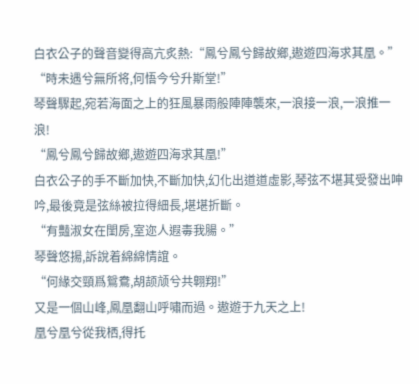白衣公子的聲音變得高亢炙熱:“鳳兮鳳兮歸故鄉,遨遊四海求其凰。”
“時未遇兮無所将,何悟今兮升斯堂!”
琴聲驟起,宛若海面之上的狂風暴雨般陣陣襲來,一浪接一浪,一浪推一浪!
“鳳兮鳳兮歸故鄉,遨遊四海求其凰!”
白衣公子的手不斷加快,不斷加快,幻化出道道虛影,琴弦不堪其受發出呻吟,最後竟是弦絲被拉得細長,堪堪折斷。
“有豔淑女在閨房,室迩人遐毒我腸。”
琴聲悠揚,訴說着綿綿情誼。
“何緣交頸爲鴛鴦,胡颉颃兮共翺翔!”
又是一個山峰,鳳凰翻山呼嘯而過。遨遊于九天之上!
凰兮凰兮從我栖,得托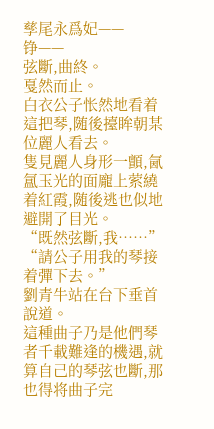孳尾永爲妃——
铮——
弦斷,曲終。
戛然而止。
白衣公子怅然地看着這把琴,随後擡眸朝某位麗人看去。
隻見麗人身形一顫,氤氲玉光的面龐上萦繞着紅霞,随後逃也似地避開了目光。
“既然弦斷,我……”
“請公子用我的琴接着彈下去。”
劉青牛站在台下垂首說道。
這種曲子乃是他們琴者千載難逢的機遇,就算自己的琴弦也斷,那也得将曲子完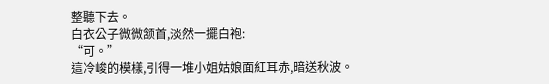整聽下去。
白衣公子微微颔首,淡然一擺白袍:
“可。”
這冷峻的模樣,引得一堆小姐姑娘面紅耳赤,暗送秋波。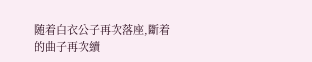随着白衣公子再次落座,斷着的曲子再次續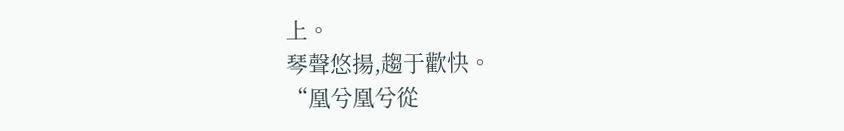上。
琴聲悠揚,趨于歡快。
“凰兮凰兮從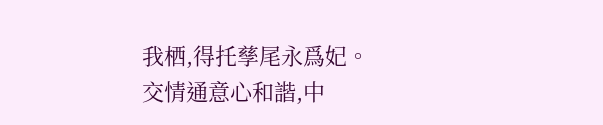我栖,得托孳尾永爲妃。
交情通意心和諧,中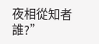夜相從知者誰?”